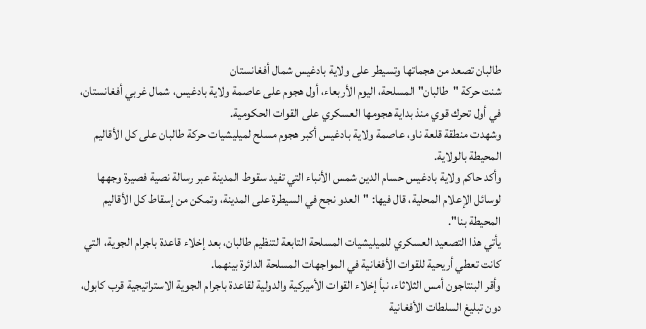طالبان تصعد من هجماتها وتسيطر على ولاية بادغيس شمال أفغانستان
شنت حركة "طالبان" المسلحة، اليوم الأربعاء، أول هجوم على عاصمة ولاية بادغيس، شمال غربي أفغانستان، في أول تحرك قوي منذ بداية هجومها العسكري على القوات الحكومية.
وشهدت منطقة قلعة ناو، عاصمة ولاية بادغيس أكبر هجوم مسلح لميليشيات حركة طالبان على كل الأقاليم المحيطة بالولاية.
وأكد حاكم ولاية بادغيس حسام الدين شمس الأنباء التي تفيد سقوط المدينة عبر رسالة نصية فصيرة وجهها لوسائل الإعلام المحلية، قال فيها: "العدو نجح في السيطرة على المدينة، وتمكن من إسقاط كل الأقاليم المحيطة بنا".
يأتي هذا التصعيد العسكري للميليشيات المسلحة التابعة لتنظيم طالبان، بعد إخلاء قاعدة باجرام الجوية، التي كانت تعطي أريحية للقوات الأفغانية في المواجهات المسلحة الدائرة بينهما.
وأقر البنتاجون أمس الثلاثاء، نبأ إخلاء القوات الأميركية والدولية لقاعدة باجرام الجوية الاستراتيجية قرب كابول، دون تبليغ السلطات الأفغانية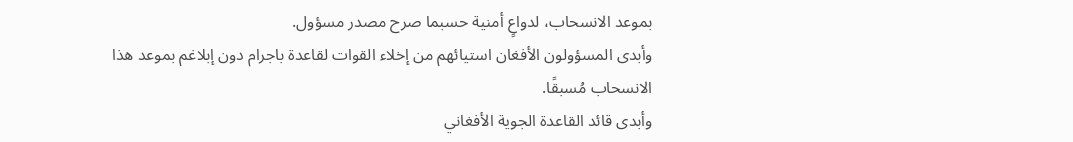بموعد الانسحاب، لدواعٍ أمنية حسبما صرح مصدر مسؤول.
وأبدى المسؤولون الأفغان استيائهم من إخلاء القوات لقاعدة باجرام دون إبلاغم بموعد هذا الانسحاب مُسبقًا.
وأبدى قائد القاعدة الجوية الأفغاني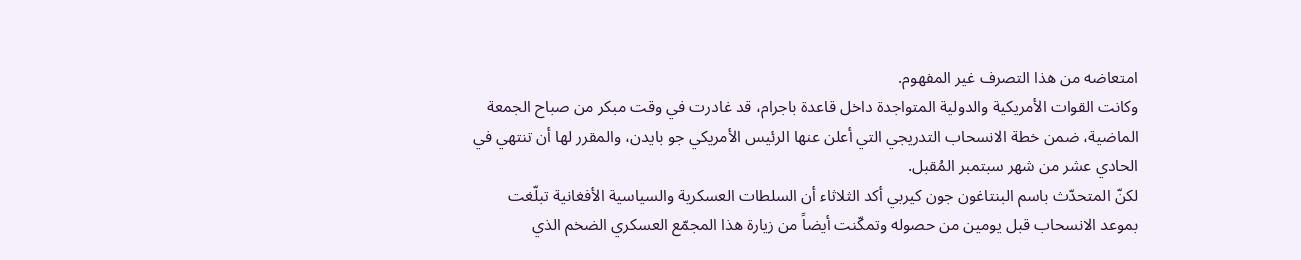امتعاضه من هذا التصرف غير المفهوم.
وكانت القوات الأمريكية والدولية المتواجدة داخل قاعدة باجرام، قد غادرت في وقت مبكر من صباح الجمعة الماضية، ضمن خطة الانسحاب التدريجي التي أعلن عنها الرئيس الأمريكي جو بايدن، والمقرر لها أن تنتهي في الحادي عشر من شهر سبتمبر المُقبل.
لكنّ المتحدّث باسم البنتاغون جون كيربي أكد الثلاثاء أن السلطات العسكرية والسياسية الأفغانية تبلّغت بموعد الانسحاب قبل يومين من حصوله وتمكّنت أيضاً من زيارة هذا المجمّع العسكري الضخم الذي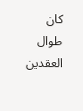كان طوال العقدين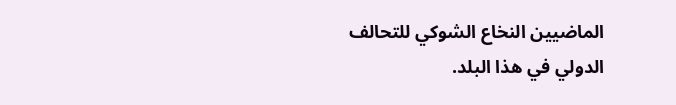الماضيين النخاع الشوكي للتحالف الدولي في هذا البلد.